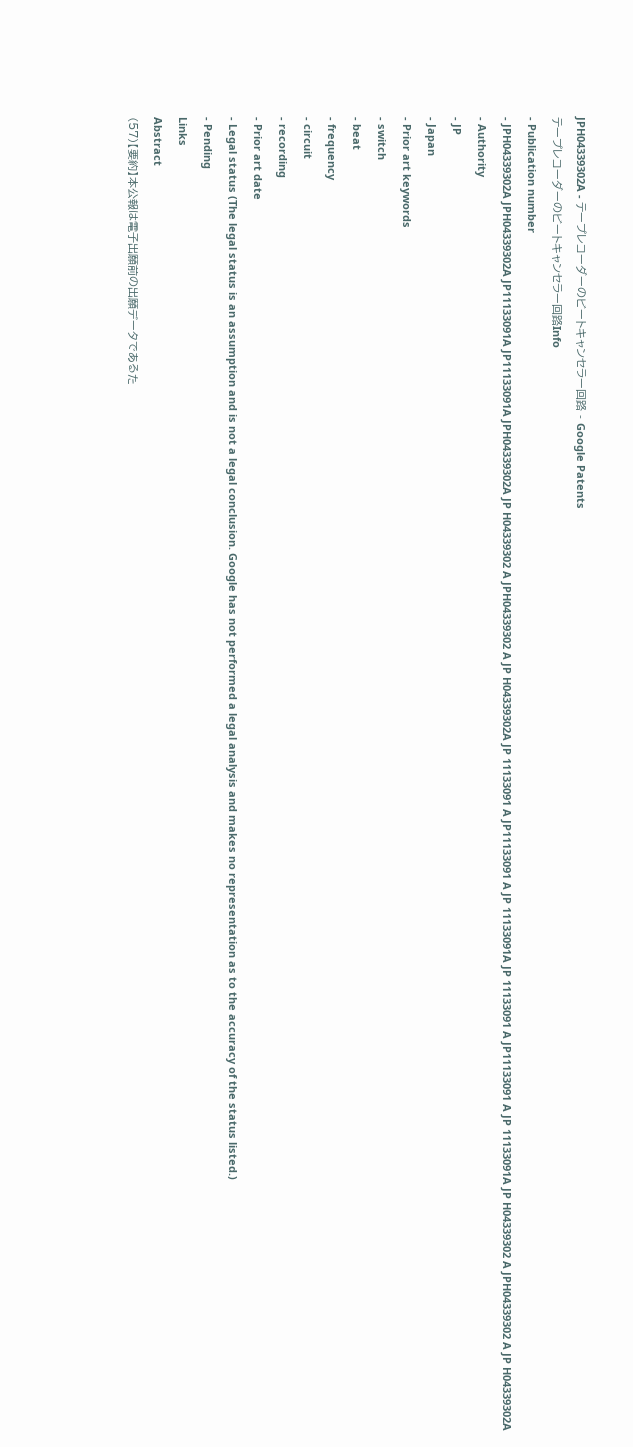JPH04339302A - テープレコーダーのビートキャンセラー回路 - Google Patents
テープレコーダーのビートキャンセラー回路Info
- Publication number
- JPH04339302A JPH04339302A JP11133091A JP11133091A JPH04339302A JP H04339302 A JPH04339302 A JP H04339302A JP 11133091 A JP11133091 A JP 11133091A JP 11133091 A JP11133091 A JP 11133091A JP H04339302 A JPH04339302 A JP H04339302A
- Authority
- JP
- Japan
- Prior art keywords
- switch
- beat
- frequency
- circuit
- recording
- Prior art date
- Legal status (The legal status is an assumption and is not a legal conclusion. Google has not performed a legal analysis and makes no representation as to the accuracy of the status listed.)
- Pending
Links
Abstract
(57)【要約】本公報は電子出願前の出願データであるた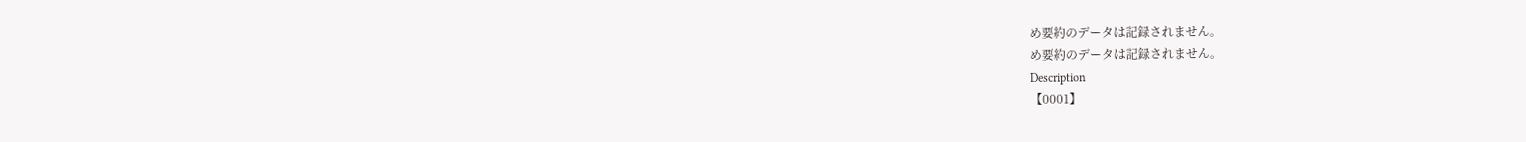め要約のデータは記録されません。
め要約のデータは記録されません。
Description
【0001】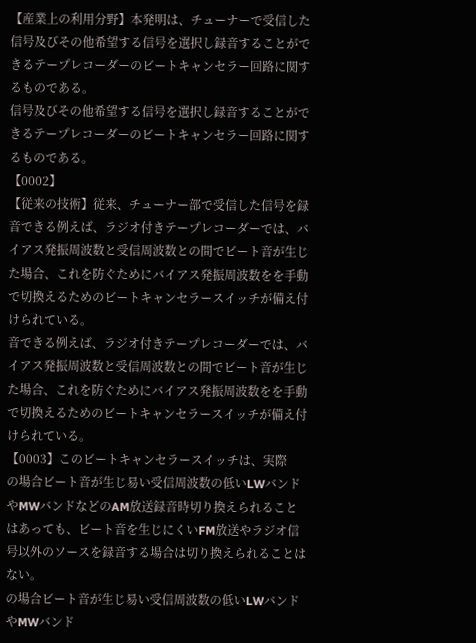【産業上の利用分野】本発明は、チューナーで受信した
信号及びその他希望する信号を選択し録音することがで
きるテープレコーダーのビートキャンセラー回路に関す
るものである。
信号及びその他希望する信号を選択し録音することがで
きるテープレコーダーのビートキャンセラー回路に関す
るものである。
【0002】
【従来の技術】従来、チューナー部で受信した信号を録
音できる例えば、ラジオ付きテープレコーダーでは、バ
イアス発振周波数と受信周波数との間でビート音が生じ
た場合、これを防ぐためにバイアス発振周波数をを手動
で切換えるためのビートキャンセラースイッチが備え付
けられている。
音できる例えば、ラジオ付きテープレコーダーでは、バ
イアス発振周波数と受信周波数との間でビート音が生じ
た場合、これを防ぐためにバイアス発振周波数をを手動
で切換えるためのビートキャンセラースイッチが備え付
けられている。
【0003】このビートキャンセラースイッチは、実際
の場合ビート音が生じ易い受信周波数の低いLWバンド
やMWバンドなどのAM放送録音時切り換えられること
はあっても、ビート音を生じにくいFM放送やラジオ信
号以外のソースを録音する場合は切り換えられることは
ない。
の場合ビート音が生じ易い受信周波数の低いLWバンド
やMWバンド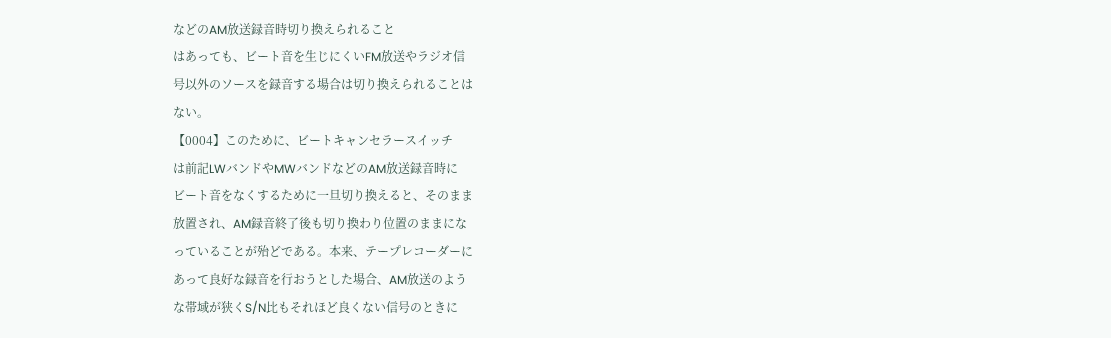などのAM放送録音時切り換えられること
はあっても、ビート音を生じにくいFM放送やラジオ信
号以外のソースを録音する場合は切り換えられることは
ない。
【0004】このために、ビートキャンセラースイッチ
は前記LWバンドやMWバンドなどのAM放送録音時に
ビート音をなくするために一旦切り換えると、そのまま
放置され、AM録音終了後も切り換わり位置のままにな
っていることが殆どである。本来、テープレコーダーに
あって良好な録音を行おうとした場合、AM放送のよう
な帯域が狭くS/N比もそれほど良くない信号のときに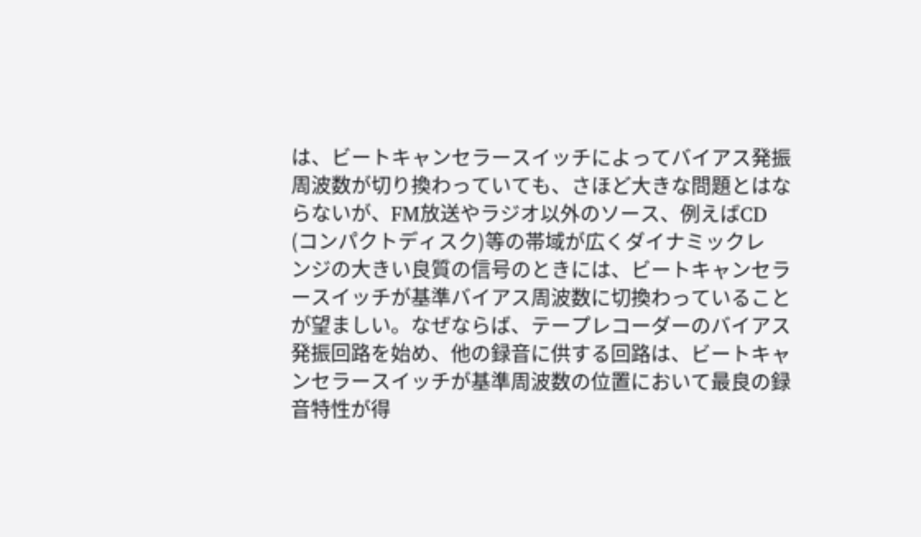は、ビートキャンセラースイッチによってバイアス発振
周波数が切り換わっていても、さほど大きな問題とはな
らないが、FM放送やラジオ以外のソース、例えばCD
(コンパクトディスク)等の帯域が広くダイナミックレ
ンジの大きい良質の信号のときには、ビートキャンセラ
ースイッチが基準バイアス周波数に切換わっていること
が望ましい。なぜならば、テープレコーダーのバイアス
発振回路を始め、他の録音に供する回路は、ビートキャ
ンセラースイッチが基準周波数の位置において最良の録
音特性が得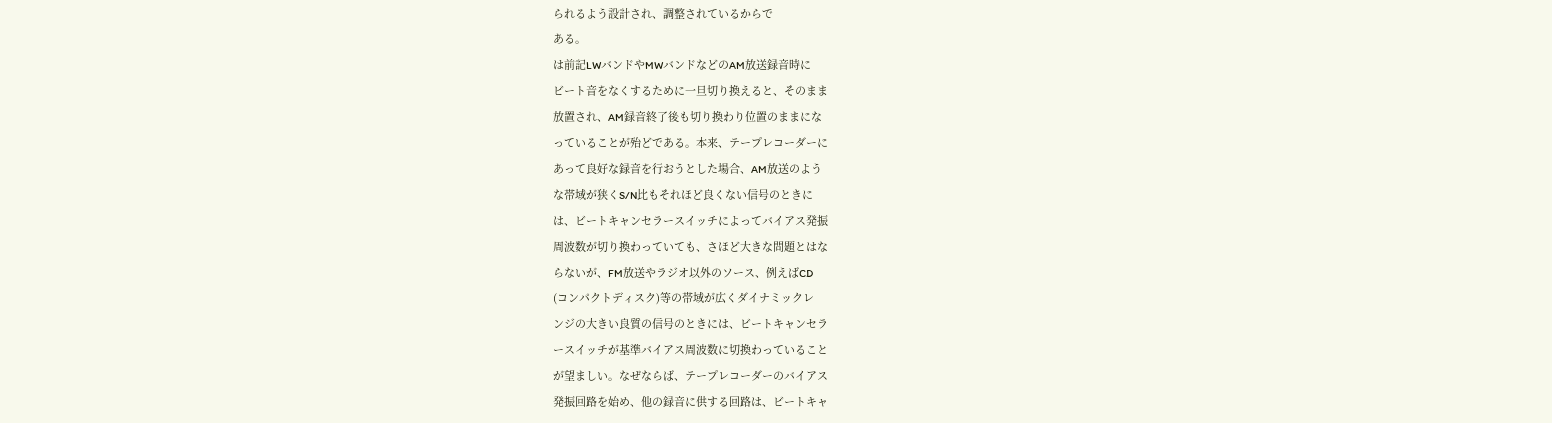られるよう設計され、調整されているからで
ある。
は前記LWバンドやMWバンドなどのAM放送録音時に
ビート音をなくするために一旦切り換えると、そのまま
放置され、AM録音終了後も切り換わり位置のままにな
っていることが殆どである。本来、テープレコーダーに
あって良好な録音を行おうとした場合、AM放送のよう
な帯域が狭くS/N比もそれほど良くない信号のときに
は、ビートキャンセラースイッチによってバイアス発振
周波数が切り換わっていても、さほど大きな問題とはな
らないが、FM放送やラジオ以外のソース、例えばCD
(コンパクトディスク)等の帯域が広くダイナミックレ
ンジの大きい良質の信号のときには、ビートキャンセラ
ースイッチが基準バイアス周波数に切換わっていること
が望ましい。なぜならば、テープレコーダーのバイアス
発振回路を始め、他の録音に供する回路は、ビートキャ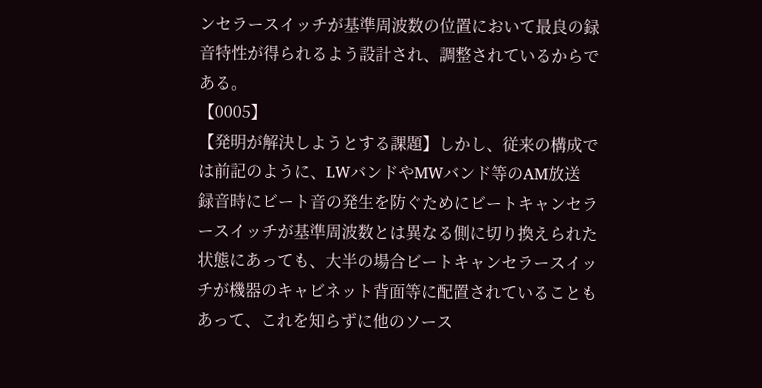ンセラースイッチが基準周波数の位置において最良の録
音特性が得られるよう設計され、調整されているからで
ある。
【0005】
【発明が解決しようとする課題】しかし、従来の構成で
は前記のように、LWバンドやMWバンド等のAM放送
録音時にビート音の発生を防ぐためにビートキャンセラ
ースイッチが基準周波数とは異なる側に切り換えられた
状態にあっても、大半の場合ビートキャンセラースイッ
チが機器のキャビネット背面等に配置されていることも
あって、これを知らずに他のソース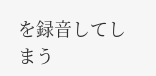を録音してしまう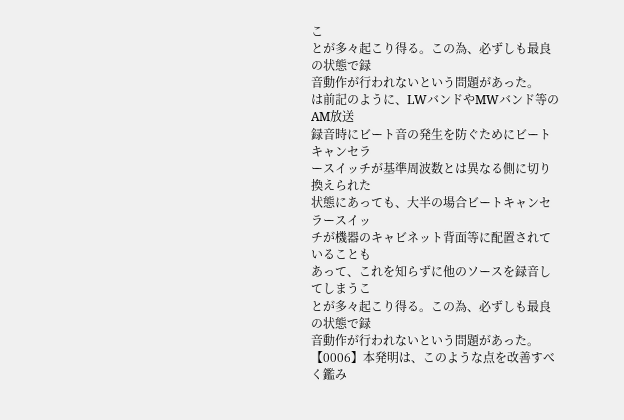こ
とが多々起こり得る。この為、必ずしも最良の状態で録
音動作が行われないという問題があった。
は前記のように、LWバンドやMWバンド等のAM放送
録音時にビート音の発生を防ぐためにビートキャンセラ
ースイッチが基準周波数とは異なる側に切り換えられた
状態にあっても、大半の場合ビートキャンセラースイッ
チが機器のキャビネット背面等に配置されていることも
あって、これを知らずに他のソースを録音してしまうこ
とが多々起こり得る。この為、必ずしも最良の状態で録
音動作が行われないという問題があった。
【0006】本発明は、このような点を改善すべく鑑み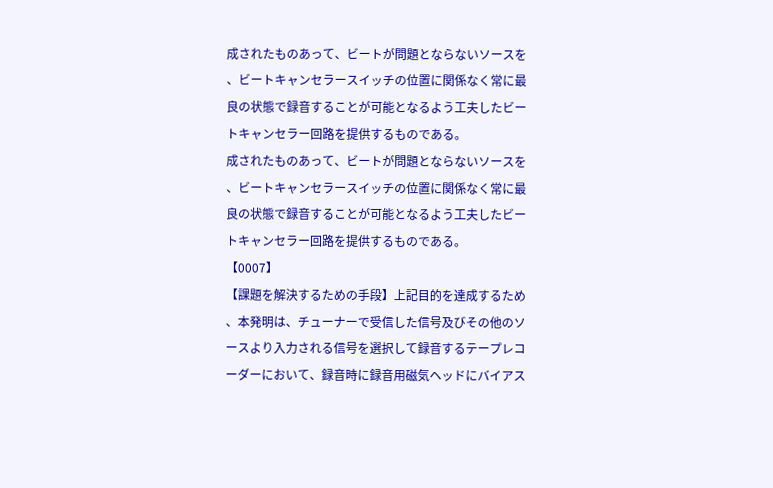成されたものあって、ビートが問題とならないソースを
、ビートキャンセラースイッチの位置に関係なく常に最
良の状態で録音することが可能となるよう工夫したビー
トキャンセラー回路を提供するものである。
成されたものあって、ビートが問題とならないソースを
、ビートキャンセラースイッチの位置に関係なく常に最
良の状態で録音することが可能となるよう工夫したビー
トキャンセラー回路を提供するものである。
【0007】
【課題を解決するための手段】上記目的を達成するため
、本発明は、チューナーで受信した信号及びその他のソ
ースより入力される信号を選択して録音するテープレコ
ーダーにおいて、録音時に録音用磁気ヘッドにバイアス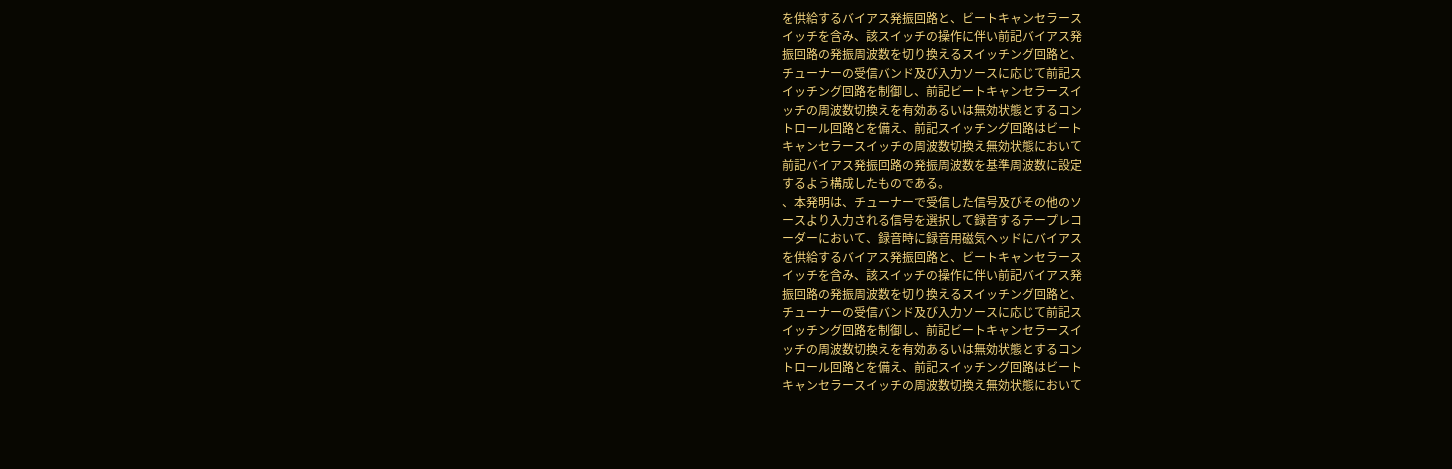を供給するバイアス発振回路と、ビートキャンセラース
イッチを含み、該スイッチの操作に伴い前記バイアス発
振回路の発振周波数を切り換えるスイッチング回路と、
チューナーの受信バンド及び入力ソースに応じて前記ス
イッチング回路を制御し、前記ビートキャンセラースイ
ッチの周波数切換えを有効あるいは無効状態とするコン
トロール回路とを備え、前記スイッチング回路はビート
キャンセラースイッチの周波数切換え無効状態において
前記バイアス発振回路の発振周波数を基準周波数に設定
するよう構成したものである。
、本発明は、チューナーで受信した信号及びその他のソ
ースより入力される信号を選択して録音するテープレコ
ーダーにおいて、録音時に録音用磁気ヘッドにバイアス
を供給するバイアス発振回路と、ビートキャンセラース
イッチを含み、該スイッチの操作に伴い前記バイアス発
振回路の発振周波数を切り換えるスイッチング回路と、
チューナーの受信バンド及び入力ソースに応じて前記ス
イッチング回路を制御し、前記ビートキャンセラースイ
ッチの周波数切換えを有効あるいは無効状態とするコン
トロール回路とを備え、前記スイッチング回路はビート
キャンセラースイッチの周波数切換え無効状態において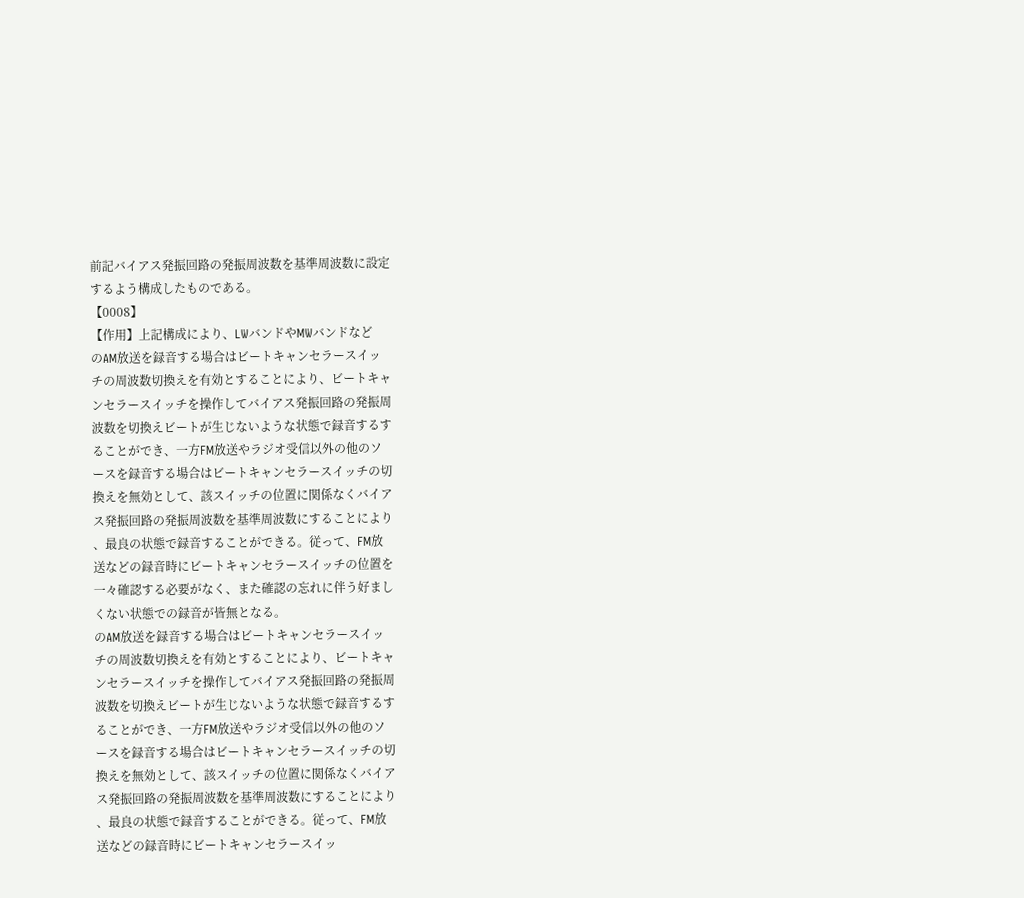前記バイアス発振回路の発振周波数を基準周波数に設定
するよう構成したものである。
【0008】
【作用】上記構成により、LWバンドやMWバンドなど
のAM放送を録音する場合はビートキャンセラースイッ
チの周波数切換えを有効とすることにより、ビートキャ
ンセラースイッチを操作してバイアス発振回路の発振周
波数を切換えビートが生じないような状態で録音するす
ることができ、一方FM放送やラジオ受信以外の他のソ
ースを録音する場合はビートキャンセラースイッチの切
換えを無効として、該スイッチの位置に関係なくバイア
ス発振回路の発振周波数を基準周波数にすることにより
、最良の状態で録音することができる。従って、FM放
送などの録音時にビートキャンセラースイッチの位置を
一々確認する必要がなく、また確認の忘れに伴う好まし
くない状態での録音が皆無となる。
のAM放送を録音する場合はビートキャンセラースイッ
チの周波数切換えを有効とすることにより、ビートキャ
ンセラースイッチを操作してバイアス発振回路の発振周
波数を切換えビートが生じないような状態で録音するす
ることができ、一方FM放送やラジオ受信以外の他のソ
ースを録音する場合はビートキャンセラースイッチの切
換えを無効として、該スイッチの位置に関係なくバイア
ス発振回路の発振周波数を基準周波数にすることにより
、最良の状態で録音することができる。従って、FM放
送などの録音時にビートキャンセラースイッ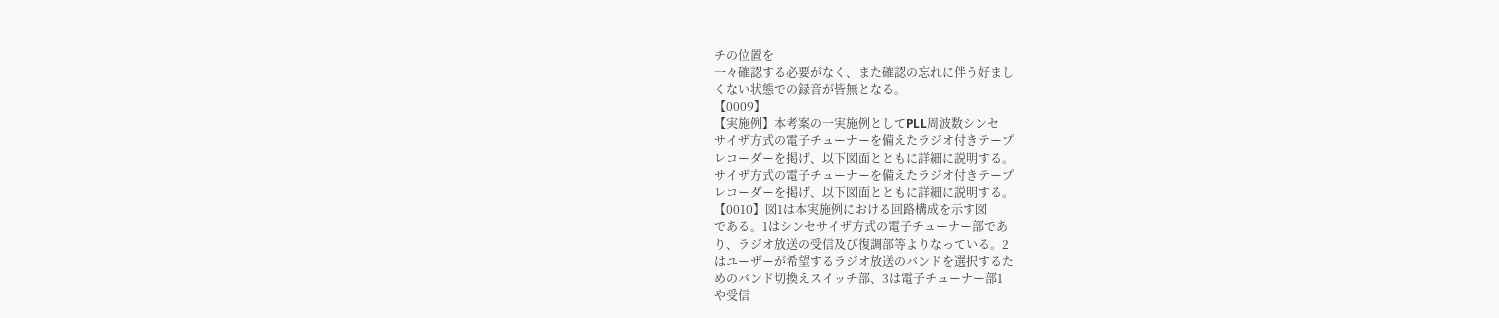チの位置を
一々確認する必要がなく、また確認の忘れに伴う好まし
くない状態での録音が皆無となる。
【0009】
【実施例】本考案の一実施例としてPLL周波数シンセ
サイザ方式の電子チューナーを備えたラジオ付きテープ
レコーダーを掲げ、以下図面とともに詳細に説明する。
サイザ方式の電子チューナーを備えたラジオ付きテープ
レコーダーを掲げ、以下図面とともに詳細に説明する。
【0010】図1は本実施例における回路構成を示す図
である。1はシンセサイザ方式の電子チューナー部であ
り、ラジオ放送の受信及び復調部等よりなっている。2
はユーザーが希望するラジオ放送のバンドを選択するた
めのバンド切換えスイッチ部、3は電子チューナー部1
や受信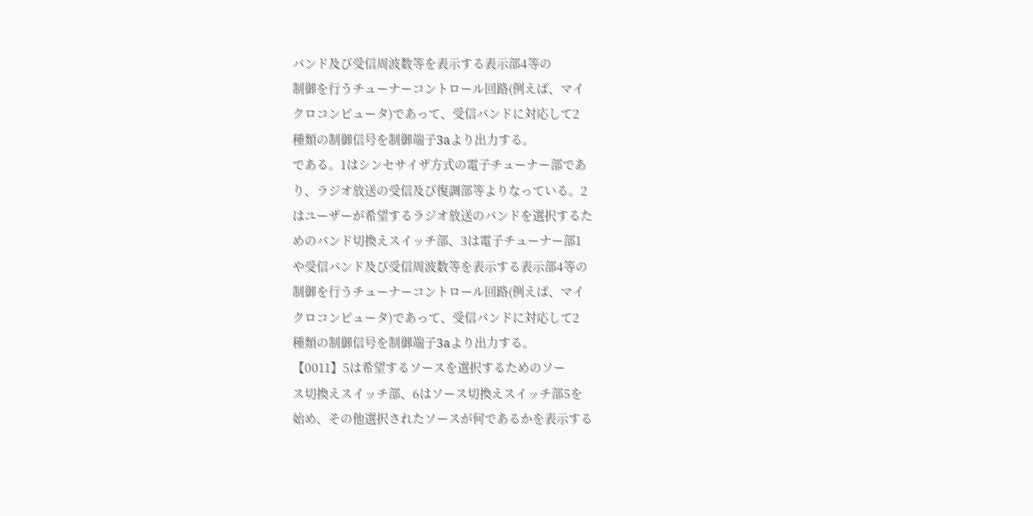バンド及び受信周波数等を表示する表示部4等の
制御を行うチューナーコントロール回路(例えば、マイ
クロコンピュータ)であって、受信バンドに対応して2
種類の制御信号を制御端子3aより出力する。
である。1はシンセサイザ方式の電子チューナー部であ
り、ラジオ放送の受信及び復調部等よりなっている。2
はユーザーが希望するラジオ放送のバンドを選択するた
めのバンド切換えスイッチ部、3は電子チューナー部1
や受信バンド及び受信周波数等を表示する表示部4等の
制御を行うチューナーコントロール回路(例えば、マイ
クロコンピュータ)であって、受信バンドに対応して2
種類の制御信号を制御端子3aより出力する。
【0011】5は希望するソースを選択するためのソー
ス切換えスイッチ部、6はソース切換えスイッチ部5を
始め、その他選択されたソースが何であるかを表示する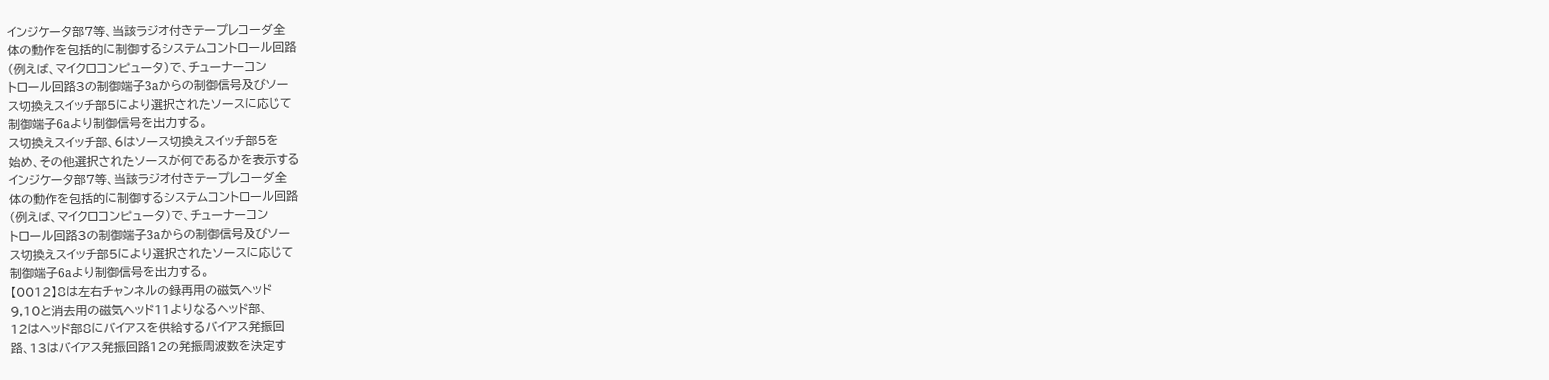インジケータ部7等、当該ラジオ付きテープレコーダ全
体の動作を包括的に制御するシステムコントロール回路
(例えば、マイクロコンピュータ)で、チューナーコン
トロール回路3の制御端子3aからの制御信号及びソー
ス切換えスイッチ部5により選択されたソースに応じて
制御端子6aより制御信号を出力する。
ス切換えスイッチ部、6はソース切換えスイッチ部5を
始め、その他選択されたソースが何であるかを表示する
インジケータ部7等、当該ラジオ付きテープレコーダ全
体の動作を包括的に制御するシステムコントロール回路
(例えば、マイクロコンピュータ)で、チューナーコン
トロール回路3の制御端子3aからの制御信号及びソー
ス切換えスイッチ部5により選択されたソースに応じて
制御端子6aより制御信号を出力する。
【0012】8は左右チャンネルの録再用の磁気ヘッド
9,10と消去用の磁気ヘッド11よりなるヘッド部、
12はヘッド部8にバイアスを供給するバイアス発振回
路、13はバイアス発振回路12の発振周波数を決定す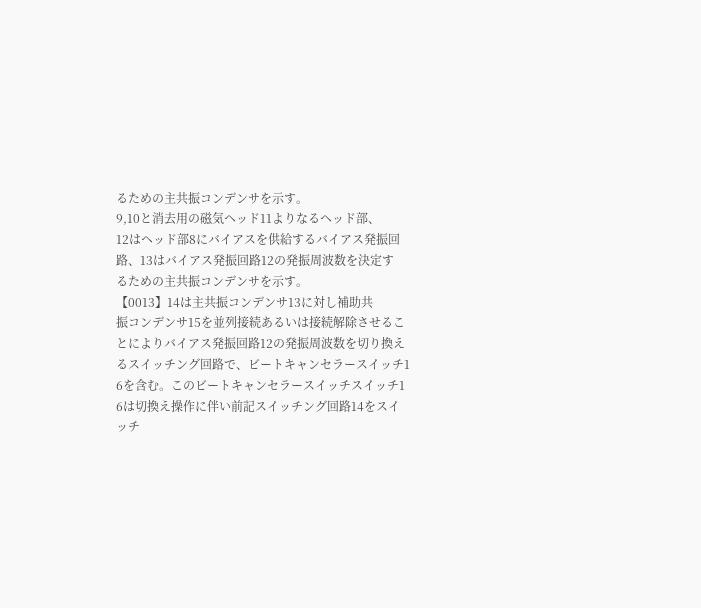るための主共振コンデンサを示す。
9,10と消去用の磁気ヘッド11よりなるヘッド部、
12はヘッド部8にバイアスを供給するバイアス発振回
路、13はバイアス発振回路12の発振周波数を決定す
るための主共振コンデンサを示す。
【0013】14は主共振コンデンサ13に対し補助共
振コンデンサ15を並列接続あるいは接続解除させるこ
とによりバイアス発振回路12の発振周波数を切り換え
るスイッチング回路で、ビートキャンセラースイッチ1
6を含む。このビートキャンセラースイッチスイッチ1
6は切換え操作に伴い前記スイッチング回路14をスイ
ッチ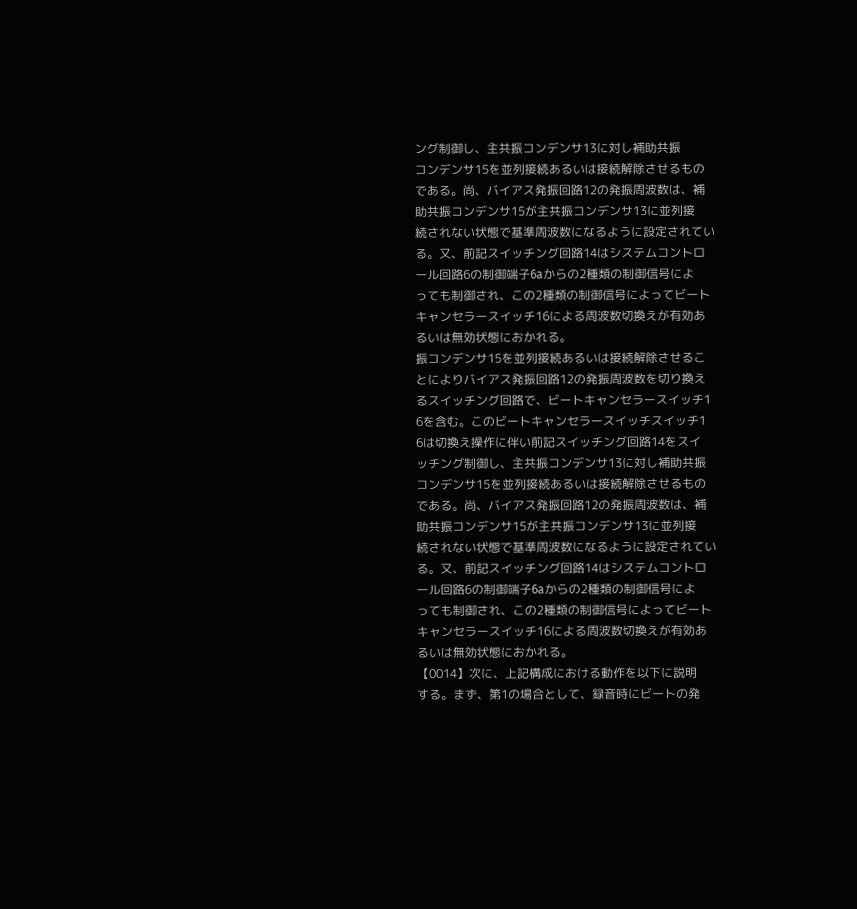ング制御し、主共振コンデンサ13に対し補助共振
コンデンサ15を並列接続あるいは接続解除させるもの
である。尚、バイアス発振回路12の発振周波数は、補
助共振コンデンサ15が主共振コンデンサ13に並列接
続されない状態で基準周波数になるように設定されてい
る。又、前記スイッチング回路14はシステムコントロ
ール回路6の制御端子6aからの2種類の制御信号によ
っても制御され、この2種類の制御信号によってビート
キャンセラースイッチ16による周波数切換えが有効あ
るいは無効状態におかれる。
振コンデンサ15を並列接続あるいは接続解除させるこ
とによりバイアス発振回路12の発振周波数を切り換え
るスイッチング回路で、ビートキャンセラースイッチ1
6を含む。このビートキャンセラースイッチスイッチ1
6は切換え操作に伴い前記スイッチング回路14をスイ
ッチング制御し、主共振コンデンサ13に対し補助共振
コンデンサ15を並列接続あるいは接続解除させるもの
である。尚、バイアス発振回路12の発振周波数は、補
助共振コンデンサ15が主共振コンデンサ13に並列接
続されない状態で基準周波数になるように設定されてい
る。又、前記スイッチング回路14はシステムコントロ
ール回路6の制御端子6aからの2種類の制御信号によ
っても制御され、この2種類の制御信号によってビート
キャンセラースイッチ16による周波数切換えが有効あ
るいは無効状態におかれる。
【0014】次に、上記構成における動作を以下に説明
する。まず、第1の場合として、録音時にビートの発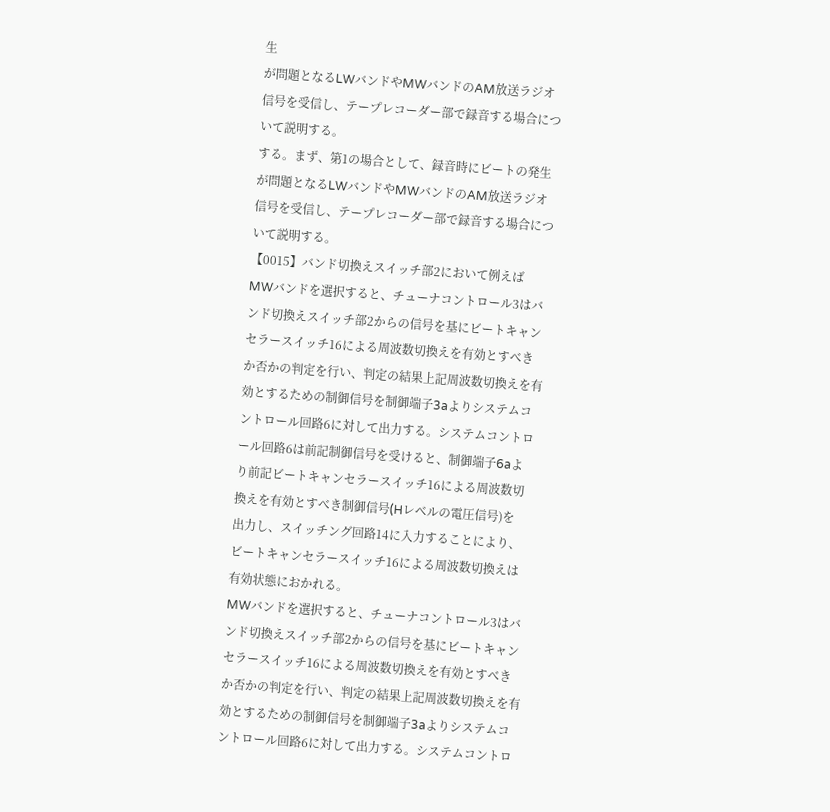生
が問題となるLWバンドやMWバンドのAM放送ラジオ
信号を受信し、テープレコーダー部で録音する場合につ
いて説明する。
する。まず、第1の場合として、録音時にビートの発生
が問題となるLWバンドやMWバンドのAM放送ラジオ
信号を受信し、テープレコーダー部で録音する場合につ
いて説明する。
【0015】バンド切換えスイッチ部2において例えば
MWバンドを選択すると、チューナコントロール3はバ
ンド切換えスイッチ部2からの信号を基にビートキャン
セラースイッチ16による周波数切換えを有効とすべき
か否かの判定を行い、判定の結果上記周波数切換えを有
効とするための制御信号を制御端子3aよりシステムコ
ントロール回路6に対して出力する。システムコントロ
ール回路6は前記制御信号を受けると、制御端子6aよ
り前記ビートキャンセラースイッチ16による周波数切
換えを有効とすべき制御信号(Hレベルの電圧信号)を
出力し、スイッチング回路14に入力することにより、
ビートキャンセラースイッチ16による周波数切換えは
有効状態におかれる。
MWバンドを選択すると、チューナコントロール3はバ
ンド切換えスイッチ部2からの信号を基にビートキャン
セラースイッチ16による周波数切換えを有効とすべき
か否かの判定を行い、判定の結果上記周波数切換えを有
効とするための制御信号を制御端子3aよりシステムコ
ントロール回路6に対して出力する。システムコントロ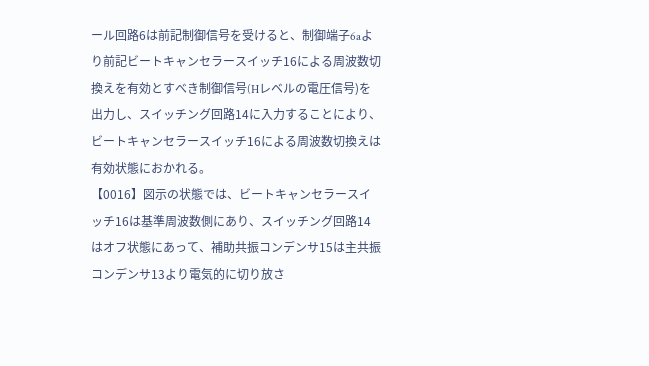ール回路6は前記制御信号を受けると、制御端子6aよ
り前記ビートキャンセラースイッチ16による周波数切
換えを有効とすべき制御信号(Hレベルの電圧信号)を
出力し、スイッチング回路14に入力することにより、
ビートキャンセラースイッチ16による周波数切換えは
有効状態におかれる。
【0016】図示の状態では、ビートキャンセラースイ
ッチ16は基準周波数側にあり、スイッチング回路14
はオフ状態にあって、補助共振コンデンサ15は主共振
コンデンサ13より電気的に切り放さ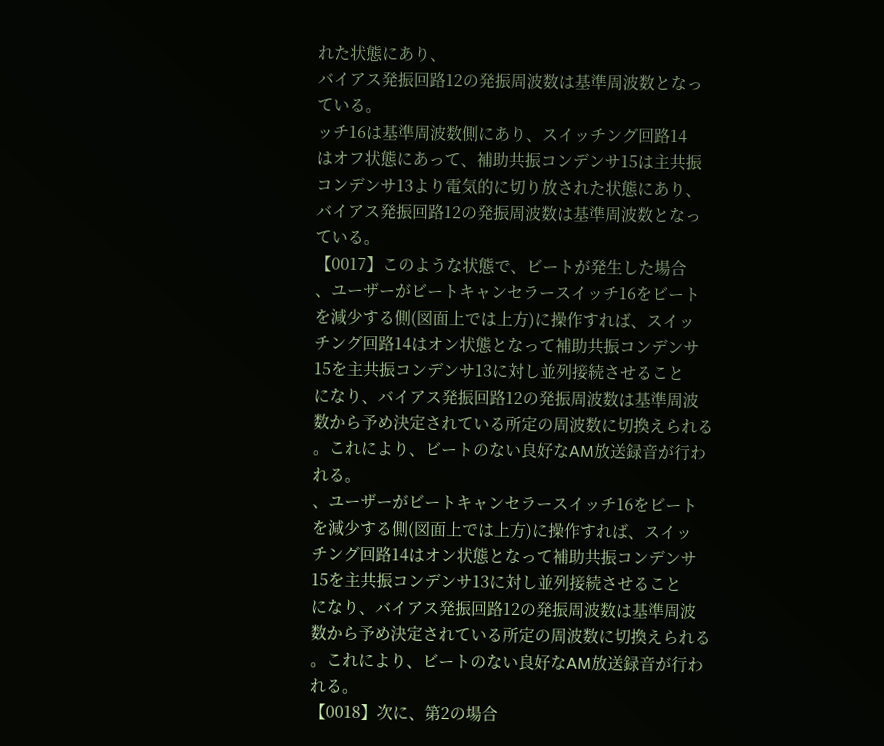れた状態にあり、
バイアス発振回路12の発振周波数は基準周波数となっ
ている。
ッチ16は基準周波数側にあり、スイッチング回路14
はオフ状態にあって、補助共振コンデンサ15は主共振
コンデンサ13より電気的に切り放された状態にあり、
バイアス発振回路12の発振周波数は基準周波数となっ
ている。
【0017】このような状態で、ビートが発生した場合
、ユーザーがビートキャンセラースイッチ16をビート
を減少する側(図面上では上方)に操作すれば、スイッ
チング回路14はオン状態となって補助共振コンデンサ
15を主共振コンデンサ13に対し並列接続させること
になり、バイアス発振回路12の発振周波数は基準周波
数から予め決定されている所定の周波数に切換えられる
。これにより、ビートのない良好なAM放送録音が行わ
れる。
、ユーザーがビートキャンセラースイッチ16をビート
を減少する側(図面上では上方)に操作すれば、スイッ
チング回路14はオン状態となって補助共振コンデンサ
15を主共振コンデンサ13に対し並列接続させること
になり、バイアス発振回路12の発振周波数は基準周波
数から予め決定されている所定の周波数に切換えられる
。これにより、ビートのない良好なAM放送録音が行わ
れる。
【0018】次に、第2の場合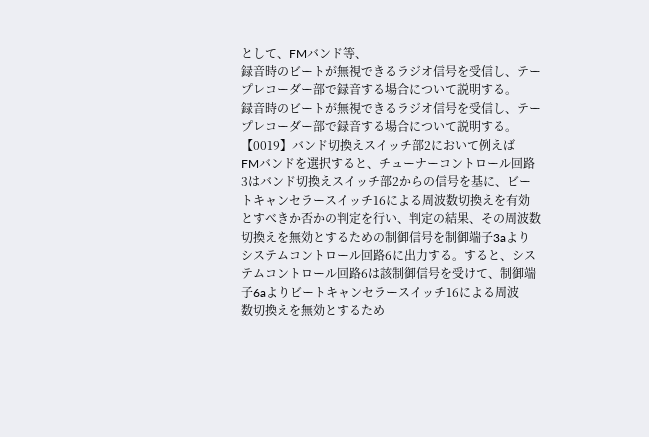として、FMバンド等、
録音時のビートが無視できるラジオ信号を受信し、テー
プレコーダー部で録音する場合について説明する。
録音時のビートが無視できるラジオ信号を受信し、テー
プレコーダー部で録音する場合について説明する。
【0019】バンド切換えスイッチ部2において例えば
FMバンドを選択すると、チューナーコントロール回路
3はバンド切換えスイッチ部2からの信号を基に、ビー
トキャンセラースイッチ16による周波数切換えを有効
とすべきか否かの判定を行い、判定の結果、その周波数
切換えを無効とするための制御信号を制御端子3aより
システムコントロール回路6に出力する。すると、シス
テムコントロール回路6は該制御信号を受けて、制御端
子6aよりビートキャンセラースイッチ16による周波
数切換えを無効とするため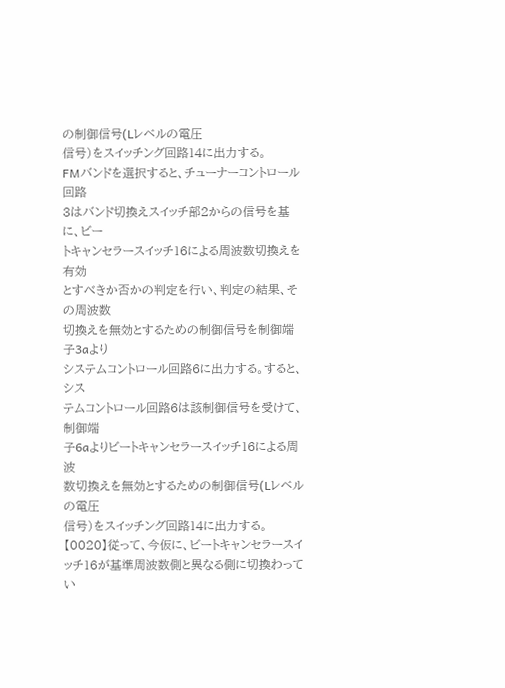の制御信号(Lレベルの電圧
信号)をスイッチング回路14に出力する。
FMバンドを選択すると、チューナーコントロール回路
3はバンド切換えスイッチ部2からの信号を基に、ビー
トキャンセラースイッチ16による周波数切換えを有効
とすべきか否かの判定を行い、判定の結果、その周波数
切換えを無効とするための制御信号を制御端子3aより
システムコントロール回路6に出力する。すると、シス
テムコントロール回路6は該制御信号を受けて、制御端
子6aよりビートキャンセラースイッチ16による周波
数切換えを無効とするための制御信号(Lレベルの電圧
信号)をスイッチング回路14に出力する。
【0020】従って、今仮に、ビートキャンセラースイ
ッチ16が基準周波数側と異なる側に切換わってい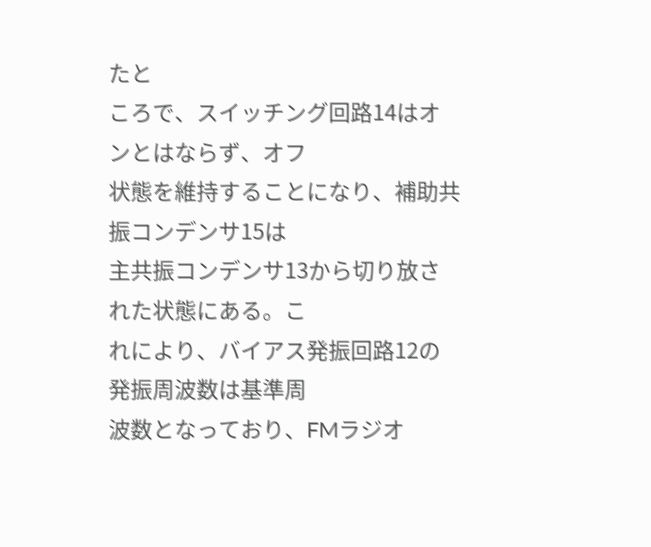たと
ころで、スイッチング回路14はオンとはならず、オフ
状態を維持することになり、補助共振コンデンサ15は
主共振コンデンサ13から切り放された状態にある。こ
れにより、バイアス発振回路12の発振周波数は基準周
波数となっており、FMラジオ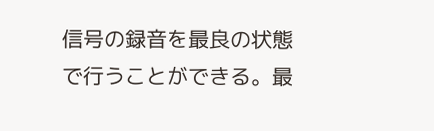信号の録音を最良の状態
で行うことができる。最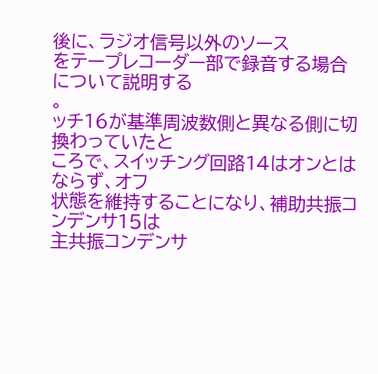後に、ラジオ信号以外のソース
をテープレコーダー部で録音する場合について説明する
。
ッチ16が基準周波数側と異なる側に切換わっていたと
ころで、スイッチング回路14はオンとはならず、オフ
状態を維持することになり、補助共振コンデンサ15は
主共振コンデンサ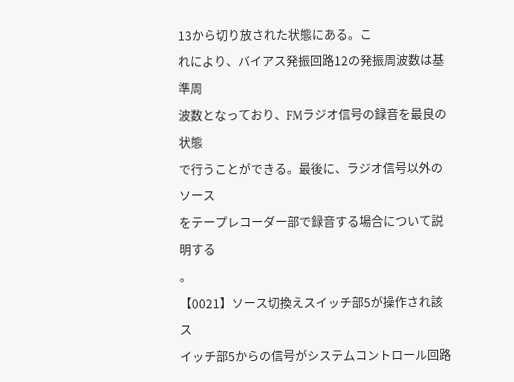13から切り放された状態にある。こ
れにより、バイアス発振回路12の発振周波数は基準周
波数となっており、FMラジオ信号の録音を最良の状態
で行うことができる。最後に、ラジオ信号以外のソース
をテープレコーダー部で録音する場合について説明する
。
【0021】ソース切換えスイッチ部5が操作され該ス
イッチ部5からの信号がシステムコントロール回路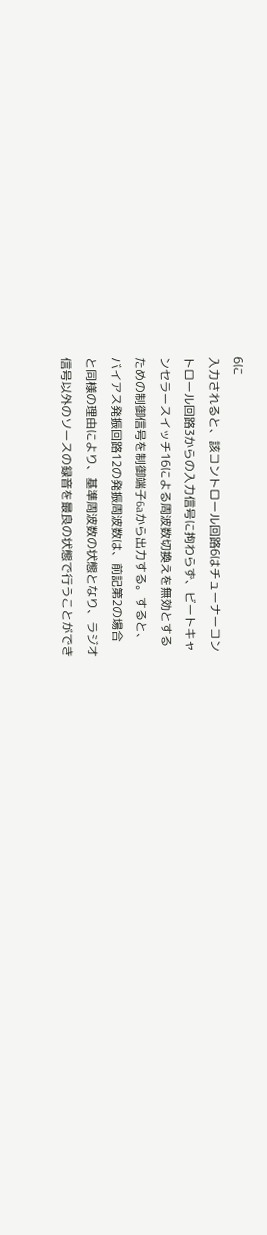6に
入力されると、該コントロール回路6はチューナーコン
トロール回路3からの入力信号に拘わらず、ビートキャ
ンセラースイッチ16による周波数切換えを無効とする
ための制御信号を制御端子6aから出力する。すると、
バイアス発振回路12の発振周波数は、前記第2の場合
と同様の理由により、基準周波数の状態となり、ラジオ
信号以外のソースの録音を最良の状態で行うことができ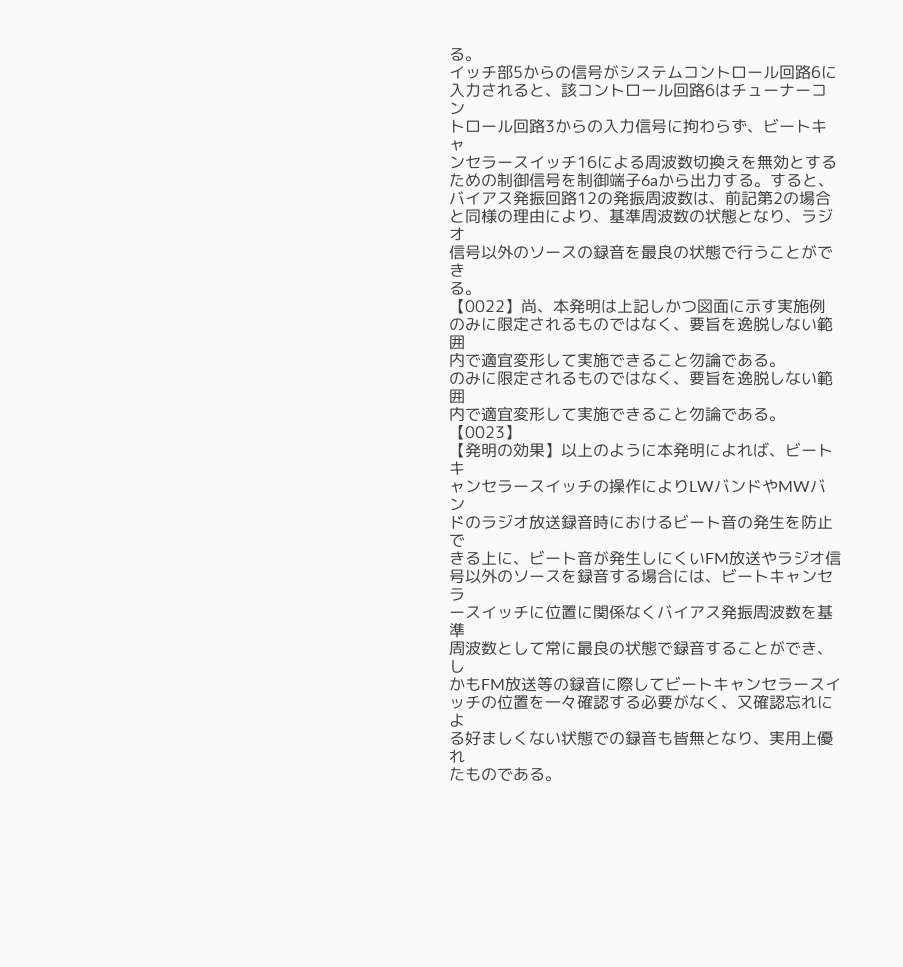る。
イッチ部5からの信号がシステムコントロール回路6に
入力されると、該コントロール回路6はチューナーコン
トロール回路3からの入力信号に拘わらず、ビートキャ
ンセラースイッチ16による周波数切換えを無効とする
ための制御信号を制御端子6aから出力する。すると、
バイアス発振回路12の発振周波数は、前記第2の場合
と同様の理由により、基準周波数の状態となり、ラジオ
信号以外のソースの録音を最良の状態で行うことができ
る。
【0022】尚、本発明は上記しかつ図面に示す実施例
のみに限定されるものではなく、要旨を逸脱しない範囲
内で適宜変形して実施できること勿論である。
のみに限定されるものではなく、要旨を逸脱しない範囲
内で適宜変形して実施できること勿論である。
【0023】
【発明の効果】以上のように本発明によれば、ビートキ
ャンセラースイッチの操作によりLWバンドやMWバン
ドのラジオ放送録音時におけるビート音の発生を防止で
きる上に、ビート音が発生しにくいFM放送やラジオ信
号以外のソースを録音する場合には、ビートキャンセラ
ースイッチに位置に関係なくバイアス発振周波数を基準
周波数として常に最良の状態で録音することができ、し
かもFM放送等の録音に際してビートキャンセラースイ
ッチの位置を一々確認する必要がなく、又確認忘れによ
る好ましくない状態での録音も皆無となり、実用上優れ
たものである。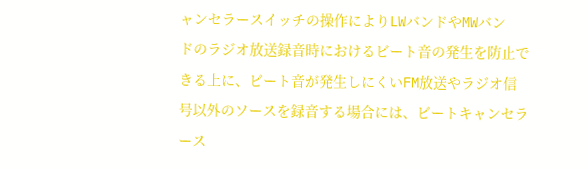ャンセラースイッチの操作によりLWバンドやMWバン
ドのラジオ放送録音時におけるビート音の発生を防止で
きる上に、ビート音が発生しにくいFM放送やラジオ信
号以外のソースを録音する場合には、ビートキャンセラ
ース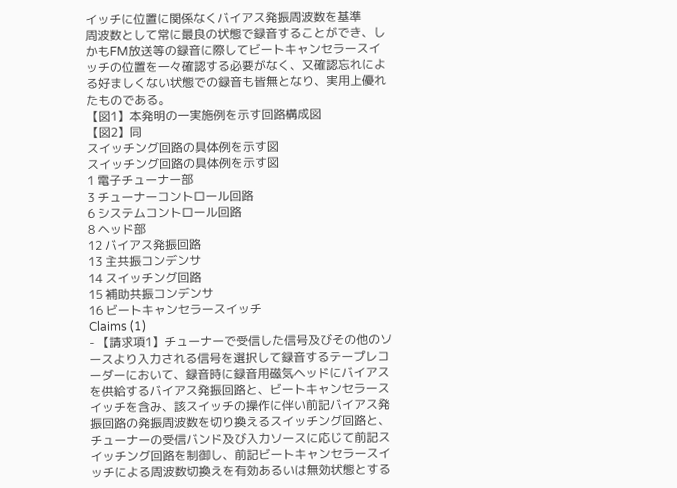イッチに位置に関係なくバイアス発振周波数を基準
周波数として常に最良の状態で録音することができ、し
かもFM放送等の録音に際してビートキャンセラースイ
ッチの位置を一々確認する必要がなく、又確認忘れによ
る好ましくない状態での録音も皆無となり、実用上優れ
たものである。
【図1】本発明の一実施例を示す回路構成図
【図2】同
スイッチング回路の具体例を示す図
スイッチング回路の具体例を示す図
1 電子チューナー部
3 チューナーコントロール回路
6 システムコントロール回路
8 ヘッド部
12 バイアス発振回路
13 主共振コンデンサ
14 スイッチング回路
15 補助共振コンデンサ
16 ビートキャンセラースイッチ
Claims (1)
- 【請求項1】チューナーで受信した信号及びその他のソ
ースより入力される信号を選択して録音するテープレコ
ーダーにおいて、録音時に録音用磁気ヘッドにバイアス
を供給するバイアス発振回路と、ビートキャンセラース
イッチを含み、該スイッチの操作に伴い前記バイアス発
振回路の発振周波数を切り換えるスイッチング回路と、
チューナーの受信バンド及び入力ソースに応じて前記ス
イッチング回路を制御し、前記ビートキャンセラースイ
ッチによる周波数切換えを有効あるいは無効状態とする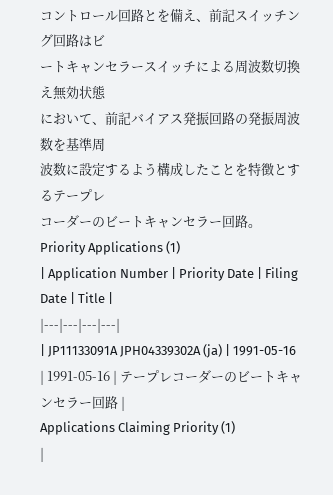コントロール回路とを備え、前記スイッチング回路はビ
ートキャンセラースイッチによる周波数切換え無効状態
において、前記バイアス発振回路の発振周波数を基準周
波数に設定するよう構成したことを特徴とするテープレ
コーダーのビートキャンセラー回路。
Priority Applications (1)
| Application Number | Priority Date | Filing Date | Title |
|---|---|---|---|
| JP11133091A JPH04339302A (ja) | 1991-05-16 | 1991-05-16 | テープレコーダーのビートキャンセラー回路 |
Applications Claiming Priority (1)
|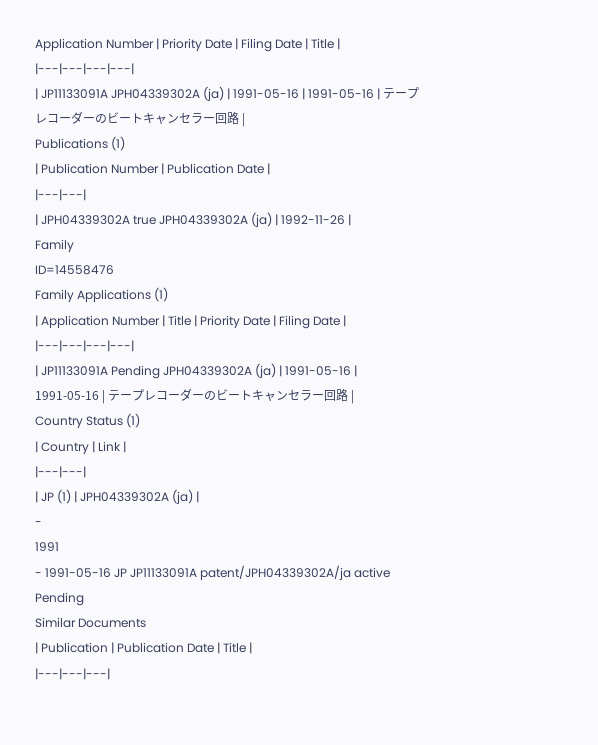Application Number | Priority Date | Filing Date | Title |
|---|---|---|---|
| JP11133091A JPH04339302A (ja) | 1991-05-16 | 1991-05-16 | テープレコーダーのビートキャンセラー回路 |
Publications (1)
| Publication Number | Publication Date |
|---|---|
| JPH04339302A true JPH04339302A (ja) | 1992-11-26 |
Family
ID=14558476
Family Applications (1)
| Application Number | Title | Priority Date | Filing Date |
|---|---|---|---|
| JP11133091A Pending JPH04339302A (ja) | 1991-05-16 | 1991-05-16 | テープレコーダーのビートキャンセラー回路 |
Country Status (1)
| Country | Link |
|---|---|
| JP (1) | JPH04339302A (ja) |
-
1991
- 1991-05-16 JP JP11133091A patent/JPH04339302A/ja active Pending
Similar Documents
| Publication | Publication Date | Title |
|---|---|---|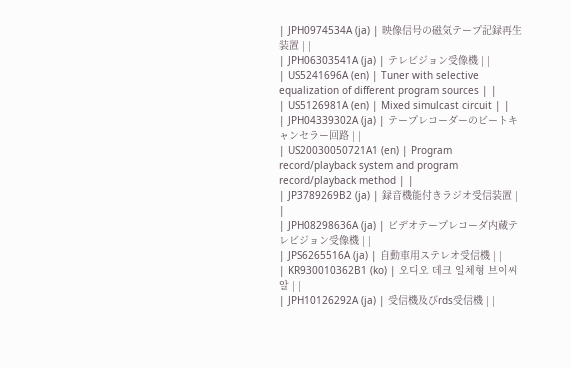| JPH0974534A (ja) | 映像信号の磁気テープ記録再生装置 | |
| JPH06303541A (ja) | テレビジョン受像機 | |
| US5241696A (en) | Tuner with selective equalization of different program sources | |
| US5126981A (en) | Mixed simulcast circuit | |
| JPH04339302A (ja) | テープレコーダーのビートキャンセラー回路 | |
| US20030050721A1 (en) | Program record/playback system and program record/playback method | |
| JP3789269B2 (ja) | 録音機能付きラジオ受信装置 | |
| JPH08298636A (ja) | ビデオテープレコーダ内蔵テレビジョン受像機 | |
| JPS6265516A (ja) | 自動車用ステレオ受信機 | |
| KR930010362B1 (ko) | 오디오 데크 일체형 브이씨알 | |
| JPH10126292A (ja) | 受信機及びrds受信機 | |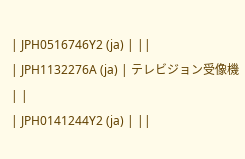| JPH0516746Y2 (ja) | ||
| JPH1132276A (ja) | テレビジョン受像機 | |
| JPH0141244Y2 (ja) | ||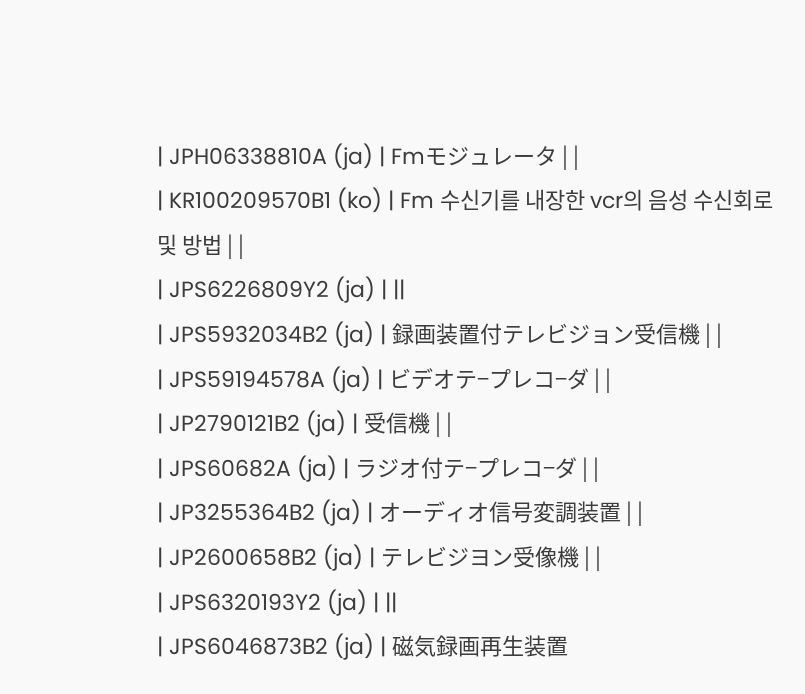| JPH06338810A (ja) | Fmモジュレータ | |
| KR100209570B1 (ko) | Fm 수신기를 내장한 vcr의 음성 수신회로 및 방법 | |
| JPS6226809Y2 (ja) | ||
| JPS5932034B2 (ja) | 録画装置付テレビジョン受信機 | |
| JPS59194578A (ja) | ビデオテ−プレコ−ダ | |
| JP2790121B2 (ja) | 受信機 | |
| JPS60682A (ja) | ラジオ付テ−プレコ−ダ | |
| JP3255364B2 (ja) | オーディオ信号変調装置 | |
| JP2600658B2 (ja) | テレビジヨン受像機 | |
| JPS6320193Y2 (ja) | ||
| JPS6046873B2 (ja) | 磁気録画再生装置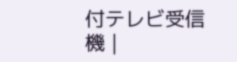付テレビ受信機 |